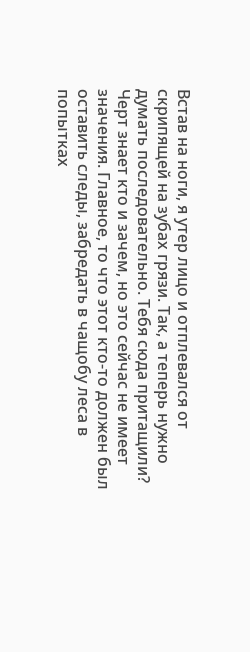Встав на ноги, я утер лицо и отплевался от скрипящей на зубах грязи. Так, а теперь нужно думать последовательно. Тебя сюда притащили? Черт знает кто и зачем, но это сейчас не имеет значения. Главное, то что этот кто-то должен был оставить следы, забредать в чащобу леса в попытках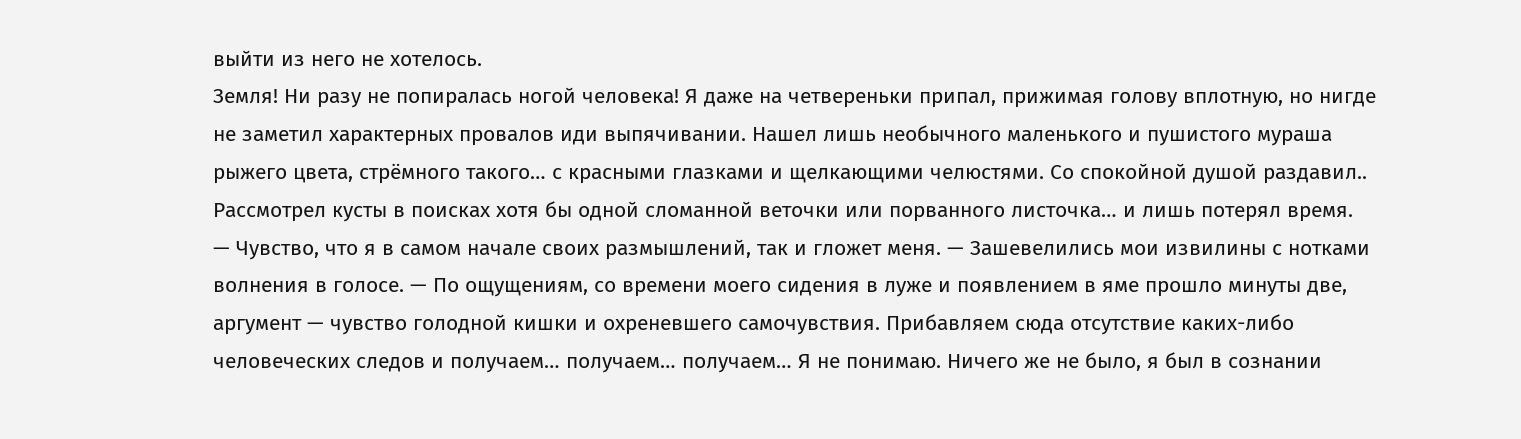выйти из него не хотелось.
Земля! Ни разу не попиралась ногой человека! Я даже на четвереньки припал, прижимая голову вплотную, но нигде не заметил характерных провалов иди выпячивании. Нашел лишь необычного маленького и пушистого мураша рыжего цвета, стрёмного такого… с красными глазками и щелкающими челюстями. Со спокойной душой раздавил..
Рассмотрел кусты в поисках хотя бы одной сломанной веточки или порванного листочка… и лишь потерял время.
— Чувство, что я в самом начале своих размышлений, так и гложет меня. — Зашевелились мои извилины с нотками волнения в голосе. — По ощущениям, со времени моего сидения в луже и появлением в яме прошло минуты две, аргумент — чувство голодной кишки и охреневшего самочувствия. Прибавляем сюда отсутствие каких-либо человеческих следов и получаем… получаем… получаем… Я не понимаю. Ничего же не было, я был в сознании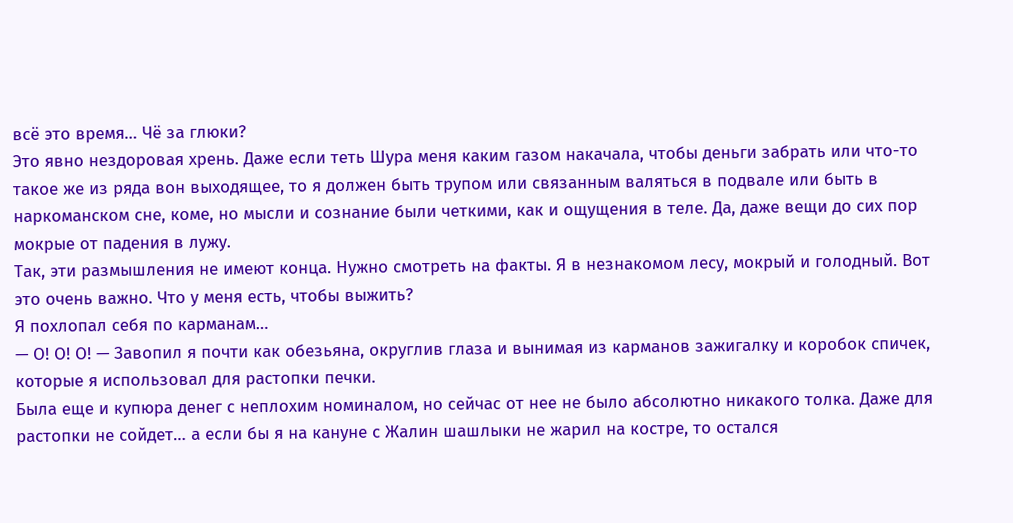всё это время… Чё за глюки?
Это явно нездоровая хрень. Даже если теть Шура меня каким газом накачала, чтобы деньги забрать или что-то такое же из ряда вон выходящее, то я должен быть трупом или связанным валяться в подвале или быть в наркоманском сне, коме, но мысли и сознание были четкими, как и ощущения в теле. Да, даже вещи до сих пор мокрые от падения в лужу.
Так, эти размышления не имеют конца. Нужно смотреть на факты. Я в незнакомом лесу, мокрый и голодный. Вот это очень важно. Что у меня есть, чтобы выжить?
Я похлопал себя по карманам…
— О! О! О! — Завопил я почти как обезьяна, округлив глаза и вынимая из карманов зажигалку и коробок спичек, которые я использовал для растопки печки.
Была еще и купюра денег с неплохим номиналом, но сейчас от нее не было абсолютно никакого толка. Даже для растопки не сойдет… а если бы я на кануне с Жалин шашлыки не жарил на костре, то остался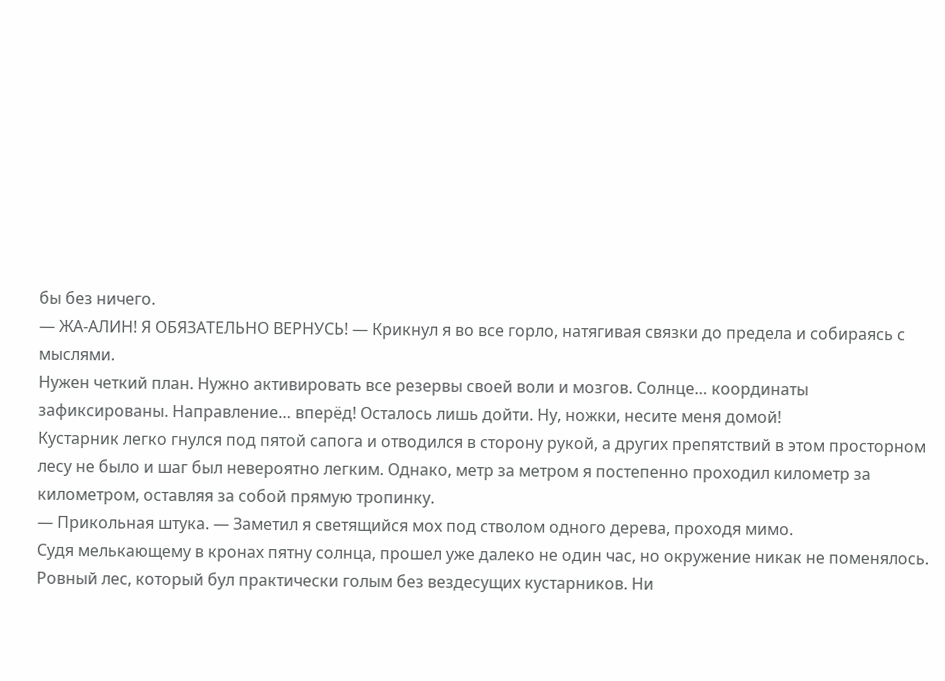бы без ничего.
— ЖА-АЛИН! Я ОБЯЗАТЕЛЬНО ВЕРНУСЬ! — Крикнул я во все горло, натягивая связки до предела и собираясь с мыслями.
Нужен четкий план. Нужно активировать все резервы своей воли и мозгов. Солнце… координаты зафиксированы. Направление… вперёд! Осталось лишь дойти. Ну, ножки, несите меня домой!
Кустарник легко гнулся под пятой сапога и отводился в сторону рукой, а других препятствий в этом просторном лесу не было и шаг был невероятно легким. Однако, метр за метром я постепенно проходил километр за километром, оставляя за собой прямую тропинку.
— Прикольная штука. — Заметил я светящийся мох под стволом одного дерева, проходя мимо.
Судя мелькающему в кронах пятну солнца, прошел уже далеко не один час, но окружение никак не поменялось. Ровный лес, который бул практически голым без вездесущих кустарников. Ни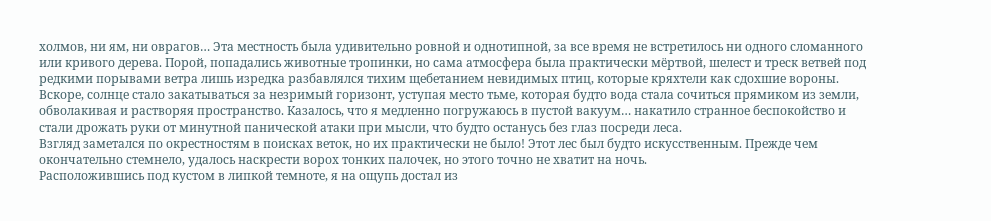холмов, ни ям, ни оврагов… Эта местность была удивительно ровной и однотипной, за все время не встретилось ни одного сломанного или кривого дерева. Порой, попадались животные тропинки, но сама атмосфера была практически мёртвой, шелест и треск ветвей под редкими порывами ветра лишь изредка разбавлялся тихим щебетанием невидимых птиц, которые кряхтели как сдохшие вороны.
Вскоре, солнце стало закатываться за незримый горизонт, уступая место тьме, которая будто вода стала сочиться прямиком из земли, обволакивая и растворяя пространство. Казалось, что я медленно погружаюсь в пустой вакуум… накатило странное беспокойство и стали дрожать руки от минутной панической атаки при мысли, что будто останусь без глаз посреди леса.
Взгляд заметался по окрестностям в поисках веток, но их практически не было! Этот лес был будто искусственным. Прежде чем окончательно стемнело, удалось наскрести ворох тонких палочек, но этого точно не хватит на ночь.
Расположившись под кустом в липкой темноте, я на ощупь достал из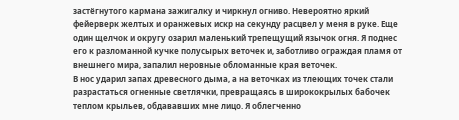застёгнутого кармана зажигалку и чиркнул огниво. Невероятно яркий фейерверк желтых и оранжевых искр на секунду расцвел у меня в руке. Еще один щелчок и округу озарил маленький трепещущий язычок огня. Я поднес его к разломанной кучке полусырых веточек и, заботливо ограждая пламя от внешнего мира, запалил неровные обломанные края веточек.
В нос ударил запах древесного дыма, а на веточках из тлеющих точек стали разрастаться огненные светлячки, превращаясь в ширококрылых бабочек теплом крыльев, обдававших мне лицо. Я облегченно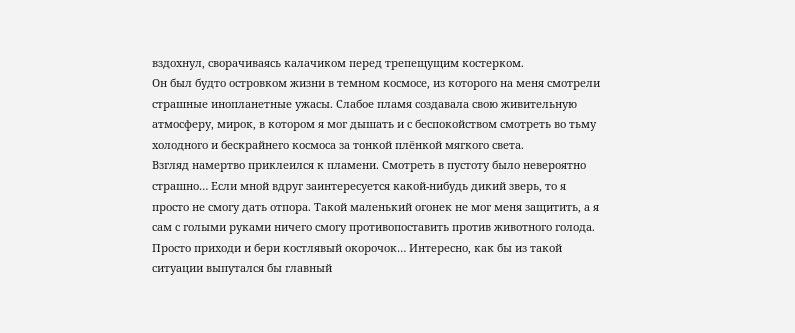вздохнул, сворачиваясь калачиком перед трепещущим костерком.
Он был будто островком жизни в темном космосе, из которого на меня смотрели страшные инопланетные ужасы. Слабое пламя создавала свою живительную атмосферу, мирок, в котором я мог дышать и с беспокойством смотреть во тьму холодного и бескрайнего космоса за тонкой плёнкой мягкого света.
Взгляд намертво приклеился к пламени. Смотреть в пустоту было невероятно страшно… Если мной вдруг заинтересуется какой-нибудь дикий зверь, то я просто не смогу дать отпора. Такой маленький огонек не мог меня защитить, а я сам с голыми руками ничего смогу противопоставить против животного голода. Просто приходи и бери костлявый окорочок… Интересно, как бы из такой ситуации выпутался бы главный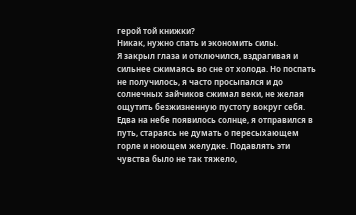герой той книжки?
Никак, нужно спать и экономить силы.
Я закрыл глаза и отключился, вздрагивая и сильнее сжимаясь во сне от холода. Но поспать не получилось, я часто просыпался и до солнечных зайчиков сжимал веки, не желая ощутить безжизненную пустоту вокруг себя.
Едва на небе появилось солнце, я отправился в путь, стараясь не думать о пересыхающем горле и ноющем желудке. Подавлять эти чувства было не так тяжело,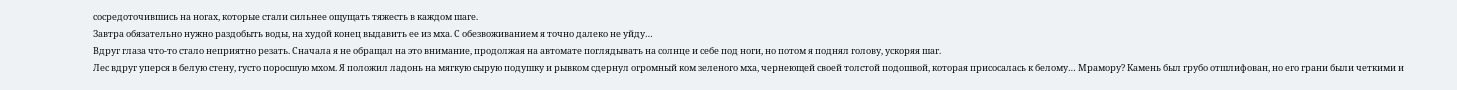сосредоточившись на ногах, которые стали сильнее ощущать тяжесть в каждом шаге.
Завтра обязательно нужно раздобыть воды, на худой конец выдавить ее из мха. С обезвоживанием я точно далеко не уйду…
Вдруг глаза что-то стало неприятно резать. Сначала я не обращал на это внимание, продолжая на автомате поглядывать на солнце и себе под ноги, но потом я поднял голову, ускоряя шаг.
Лес вдруг уперся в белую стену, густо поросшую мхом. Я положил ладонь на мягкую сырую подушку и рывком сдернул огромный ком зеленого мха, чернеющей своей толстой подошвой, которая присосалась к белому… Мрамору? Камень был грубо отшлифован, но его грани были четкими и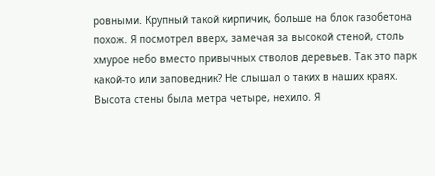ровными. Крупный такой кирпичик, больше на блок газобетона похож. Я посмотрел вверх, замечая за высокой стеной, столь хмурое небо вместо привычных стволов деревьев. Так это парк какой-то или заповедник? Не слышал о таких в наших краях.
Высота стены была метра четыре, нехило. Я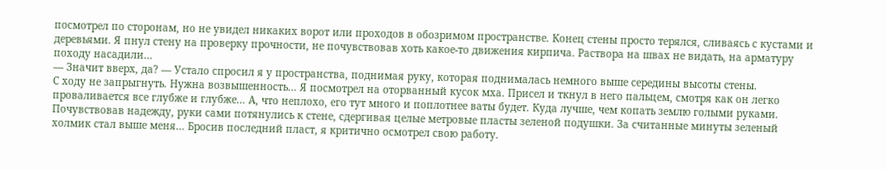посмотрел по сторонам, но не увидел никаких ворот или проходов в обозримом пространстве. Конец стены просто терялся, сливаясь с кустами и деревьями. Я пнул стену на проверку прочности, не почувствовав хоть какое-то движения кирпича. Раствора на швах не видать, на арматуру походу насадили…
— Значит вверх, да? — Устало спросил я у пространства, поднимая руку, которая поднималась немного выше середины высоты стены.
С ходу не запрыгнуть. Нужна возвышенность… Я посмотрел на оторванный кусок мха. Присел и ткнул в него пальцем, смотря как он легко проваливается все глубже и глубже… А, что неплохо, его тут много и поплотнее ваты будет. Куда лучше, чем копать землю голыми руками.
Почувствовав надежду, руки сами потянулись к стене, сдергивая целые метровые пласты зеленой подушки. За считанные минуты зеленый холмик стал выше меня… Бросив последний пласт, я критично осмотрел свою работу.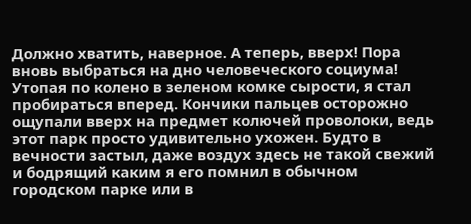Должно хватить, наверное. А теперь, вверх! Пора вновь выбраться на дно человеческого социума!
Утопая по колено в зеленом комке сырости, я стал пробираться вперед. Кончики пальцев осторожно ощупали вверх на предмет колючей проволоки, ведь этот парк просто удивительно ухожен. Будто в вечности застыл, даже воздух здесь не такой свежий и бодрящий каким я его помнил в обычном городском парке или в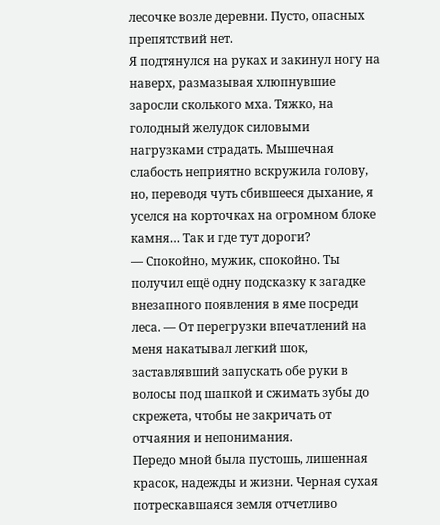лесочке возле деревни. Пусто, опасных препятствий нет.
Я подтянулся на руках и закинул ногу на наверх, размазывая хлюпнувшие заросли сколького мха. Тяжко, на голодный желудок силовыми нагрузками страдать. Мышечная слабость неприятно вскружила голову, но, переводя чуть сбившееся дыхание, я уселся на корточках на огромном блоке камня… Так и где тут дороги?
— Спокойно, мужик, спокойно. Ты получил ещё одну подсказку к загадке внезапного появления в яме посреди леса. — От перегрузки впечатлений на меня накатывал легкий шок, заставлявший запускать обе руки в волосы под шапкой и сжимать зубы до скрежета, чтобы не закричать от отчаяния и непонимания.
Передо мной была пустошь, лишенная красок, надежды и жизни. Черная сухая потрескавшаяся земля отчетливо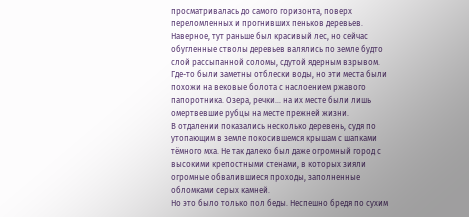просматривалась до самого горизонта, поверх переломленных и прогнивших пеньков деревьев. Наверное, тут раньше был красивый лес, но сейчас обугленные стволы деревьев валялись по земле будто слой рассыпанной соломы, сдутой ядерным взрывом.
Где-то были заметны отблески воды, но эти места были похожи на вековые болота с наслоением ржавого папоротника. Озера, речки… на их месте были лишь омертвевшие рубцы на месте прежней жизни.
В отдалении показались несколько деревень, судя по утопающим в земле покосившемся крышам с шапками тёмного мха. Не так далеко был даже огромный город с высокими крепостными стенами, в которых зияли огромные обвалившиеся проходы, заполненные обломками серых камней.
Но это было только пол беды. Неспешно бредя по сухим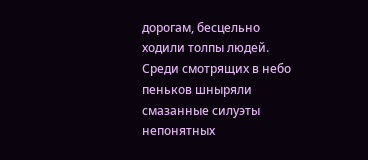дорогам, бесцельно ходили толпы людей. Среди смотрящих в небо пеньков шныряли смазанные силуэты непонятных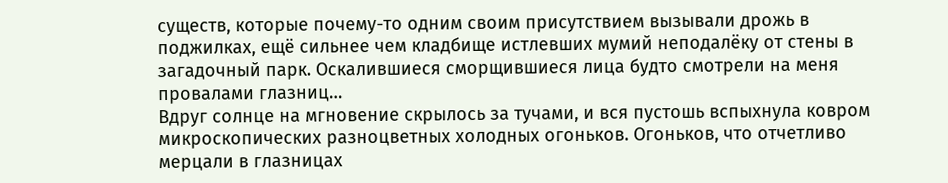существ, которые почему-то одним своим присутствием вызывали дрожь в поджилках, ещё сильнее чем кладбище истлевших мумий неподалёку от стены в загадочный парк. Оскалившиеся сморщившиеся лица будто смотрели на меня провалами глазниц…
Вдруг солнце на мгновение скрылось за тучами, и вся пустошь вспыхнула ковром микроскопических разноцветных холодных огоньков. Огоньков, что отчетливо мерцали в глазницах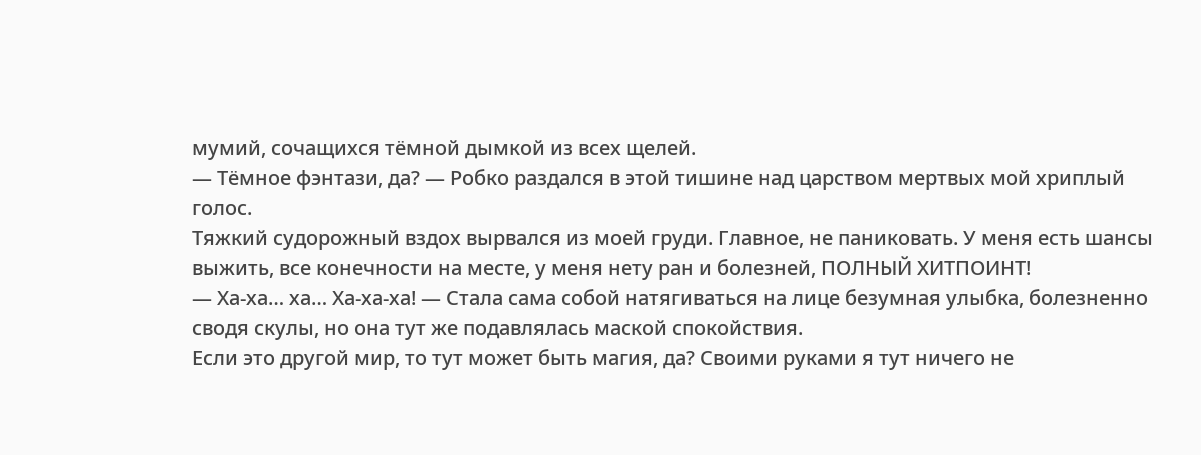мумий, сочащихся тёмной дымкой из всех щелей.
— Тёмное фэнтази, да? — Робко раздался в этой тишине над царством мертвых мой хриплый голос.
Тяжкий судорожный вздох вырвался из моей груди. Главное, не паниковать. У меня есть шансы выжить, все конечности на месте, у меня нету ран и болезней, ПОЛНЫЙ ХИТПОИНТ!
— Ха-ха… ха… Ха-ха-ха! — Стала сама собой натягиваться на лице безумная улыбка, болезненно сводя скулы, но она тут же подавлялась маской спокойствия.
Если это другой мир, то тут может быть магия, да? Своими руками я тут ничего не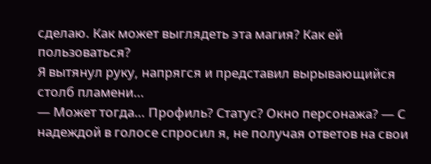сделаю. Как может выглядеть эта магия? Как ей пользоваться?
Я вытянул руку, напрягся и представил вырывающийся столб пламени…
— Может тогда… Профиль? Статус? Окно персонажа? — С надеждой в голосе спросил я, не получая ответов на свои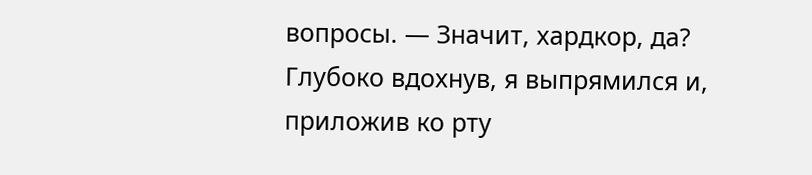вопросы. — Значит, хардкор, да?
Глубоко вдохнув, я выпрямился и, приложив ко рту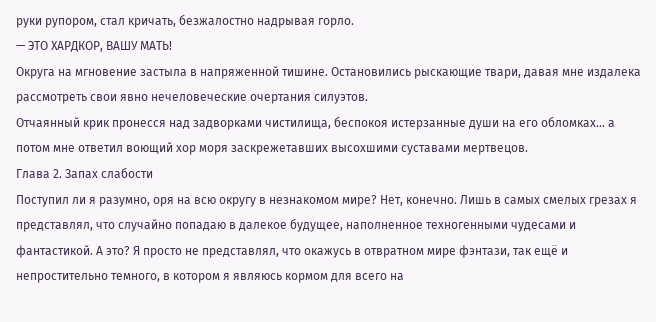руки рупором, стал кричать, безжалостно надрывая горло.
— ЭТО ХАРДКОР, ВАШУ МАТЬ!
Округа на мгновение застыла в напряженной тишине. Остановились рыскающие твари, давая мне издалека рассмотреть свои явно нечеловеческие очертания силуэтов.
Отчаянный крик пронесся над задворками чистилища, беспокоя истерзанные души на его обломках… а потом мне ответил воющий хор моря заскрежетавших высохшими суставами мертвецов.
Глава 2. Запах слабости
Поступил ли я разумно, оря на всю округу в незнакомом мире? Нет, конечно. Лишь в самых смелых грезах я представлял, что случайно попадаю в далекое будущее, наполненное техногенными чудесами и фантастикой. А это? Я просто не представлял, что окажусь в отвратном мире фэнтази, так ещё и непростительно темного, в котором я являюсь кормом для всего на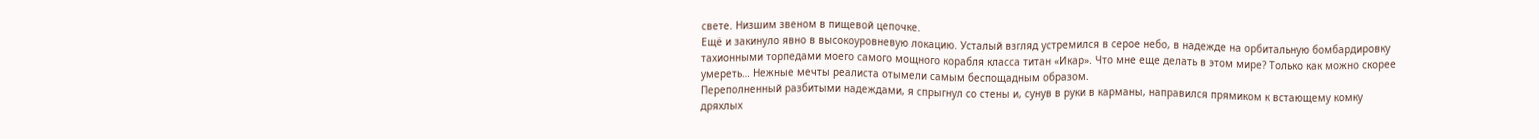свете. Низшим звеном в пищевой цепочке.
Ещё и закинуло явно в высокоуровневую локацию. Усталый взгляд устремился в серое небо, в надежде на орбитальную бомбардировку тахионными торпедами моего самого мощного корабля класса титан «Икар». Что мне еще делать в этом мире? Только как можно скорее умереть… Нежные мечты реалиста отымели самым беспощадным образом.
Переполненный разбитыми надеждами, я спрыгнул со стены и, сунув в руки в карманы, направился прямиком к встающему комку дряхлых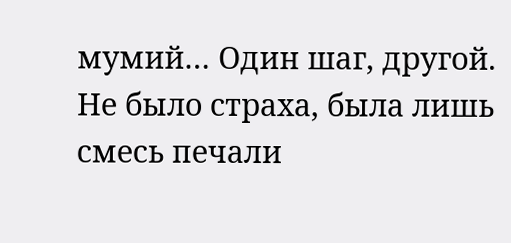мумий… Один шаг, другой. Не было страха, была лишь смесь печали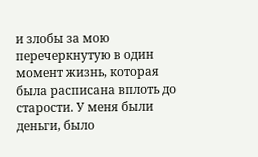и злобы за мою перечеркнутую в один момент жизнь, которая была расписана вплоть до старости. У меня были деньги, было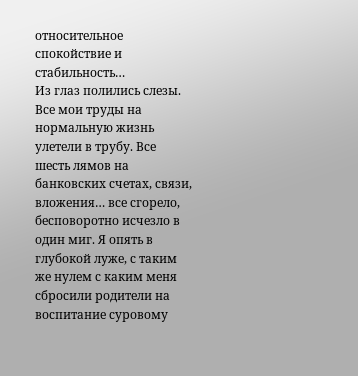относительное спокойствие и стабильность…
Из глаз полились слезы. Все мои труды на нормальную жизнь улетели в трубу. Все шесть лямов на банковских счетах, связи, вложения… все сгорело, бесповоротно исчезло в один миг. Я опять в глубокой луже, с таким же нулем с каким меня сбросили родители на воспитание суровому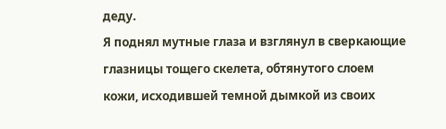деду.
Я поднял мутные глаза и взглянул в сверкающие глазницы тощего скелета, обтянутого слоем кожи, исходившей темной дымкой из своих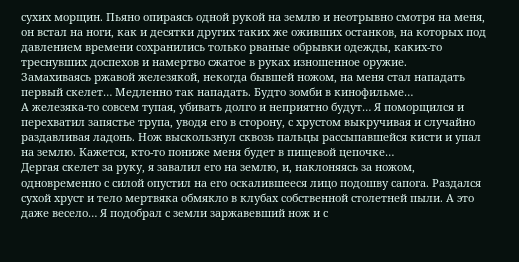сухих морщин. Пьяно опираясь одной рукой на землю и неотрывно смотря на меня, он встал на ноги, как и десятки других таких же оживших останков, на которых под давлением времени сохранились только рваные обрывки одежды, каких-то треснувших доспехов и намертво сжатое в руках изношенное оружие.
Замахиваясь ржавой железякой, некогда бывшей ножом, на меня стал нападать первый скелет… Медленно так нападать. Будто зомби в кинофильме…
А железяка-то совсем тупая, убивать долго и неприятно будут… Я поморщился и перехватил запястье трупа, уводя его в сторону, с хрустом выкручивая и случайно раздавливая ладонь. Нож выскользнул сквозь пальцы рассыпавшейся кисти и упал на землю. Кажется, кто-то пониже меня будет в пищевой цепочке…
Дергая скелет за руку, я завалил его на землю, и, наклоняясь за ножом, одновременно с силой опустил на его оскалившееся лицо подошву сапога. Раздался сухой хруст и тело мертвяка обмякло в клубах собственной столетней пыли. А это даже весело… Я подобрал с земли заржавевший нож и с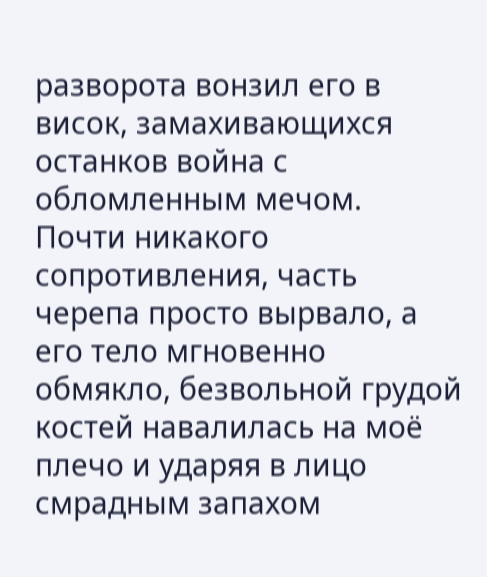разворота вонзил его в висок, замахивающихся останков война с обломленным мечом.
Почти никакого сопротивления, часть черепа просто вырвало, а его тело мгновенно обмякло, безвольной грудой костей навалилась на моё плечо и ударяя в лицо смрадным запахом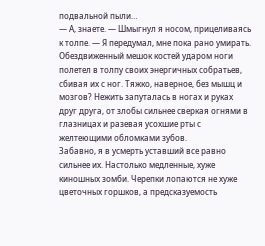подвальной пыли…
— А, знаете. — Шмыгнул я носом, прицеливаясь к толпе. — Я передумал, мне пока рано умирать.
Обездвиженный мешок костей ударом ноги полетел в толпу своих энергичных собратьев, сбивая их с ног. Тяжко, наверное, без мышц и мозгов? Нежить запуталась в ногах и руках друг друга, от злобы сильнее сверкая огнями в глазницах и разевая усохшие рты с желтеющими обломками зубов.
Забавно, я в усмерть уставший все равно сильнее их. Настолько медленные, хуже киношных зомби. Черепки лопаются не хуже цветочных горшков, а предсказуемость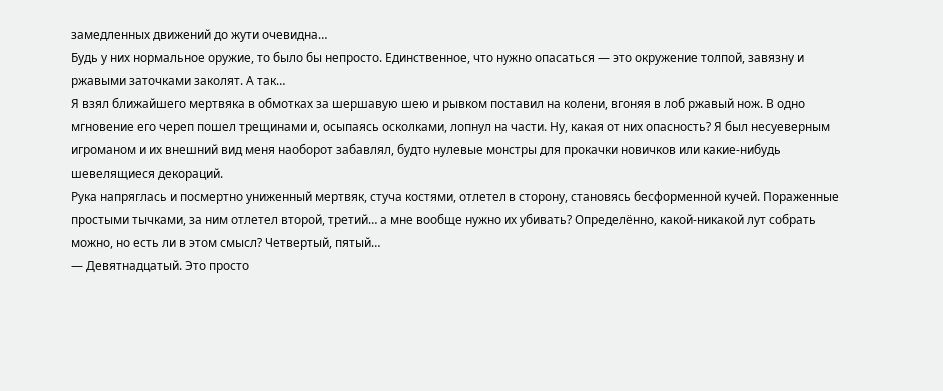замедленных движений до жути очевидна…
Будь у них нормальное оружие, то было бы непросто. Единственное, что нужно опасаться — это окружение толпой, завязну и ржавыми заточками заколят. А так…
Я взял ближайшего мертвяка в обмотках за шершавую шею и рывком поставил на колени, вгоняя в лоб ржавый нож. В одно мгновение его череп пошел трещинами и, осыпаясь осколками, лопнул на части. Ну, какая от них опасность? Я был несуеверным игроманом и их внешний вид меня наоборот забавлял, будто нулевые монстры для прокачки новичков или какие-нибудь шевелящиеся декораций.
Рука напряглась и посмертно униженный мертвяк, стуча костями, отлетел в сторону, становясь бесформенной кучей. Пораженные простыми тычками, за ним отлетел второй, третий… а мне вообще нужно их убивать? Определённо, какой-никакой лут собрать можно, но есть ли в этом смысл? Четвертый, пятый…
— Девятнадцатый. Это просто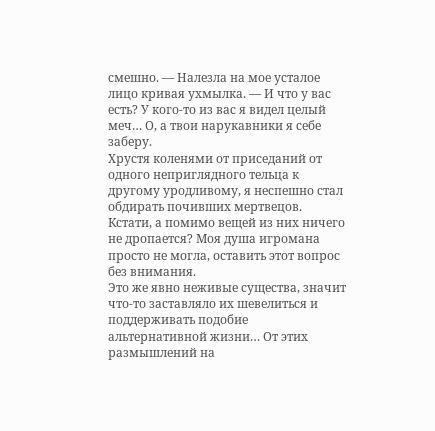смешно. — Налезла на мое усталое лицо кривая ухмылка. — И что у вас есть? У кого-то из вас я видел целый меч… О, а твои нарукавники я себе заберу.
Хрустя коленями от приседаний от одного неприглядного тельца к другому уродливому, я неспешно стал обдирать почивших мертвецов. Кстати, а помимо вещей из них ничего не дропается? Моя душа игромана просто не могла, оставить этот вопрос без внимания.
Это же явно неживые существа, значит что-то заставляло их шевелиться и поддерживать подобие альтернативной жизни… От этих размышлений на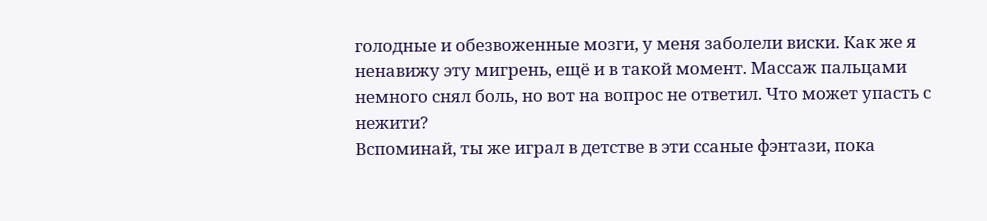голодные и обезвоженные мозги, у меня заболели виски. Как же я ненавижу эту мигрень, ещё и в такой момент. Массаж пальцами немного снял боль, но вот на вопрос не ответил. Что может упасть с нежити?
Вспоминай, ты же играл в детстве в эти ссаные фэнтази, пока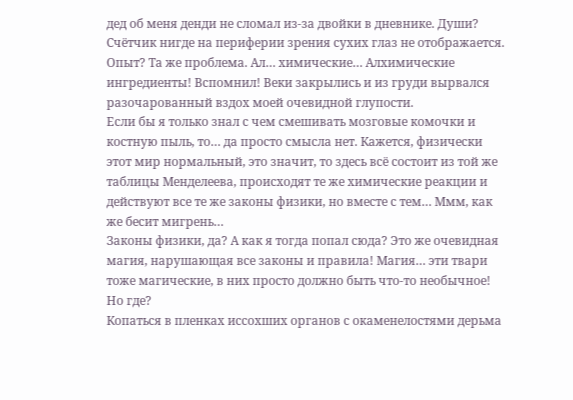дед об меня денди не сломал из-за двойки в дневнике. Души? Счётчик нигде на периферии зрения сухих глаз не отображается. Опыт? Та же проблема. Ал… химические… Алхимические ингредиенты! Вспомнил! Веки закрылись и из груди вырвался разочарованный вздох моей очевидной глупости.
Если бы я только знал с чем смешивать мозговые комочки и костную пыль, то… да просто смысла нет. Кажется, физически этот мир нормальный, это значит, то здесь всё состоит из той же таблицы Менделеева, происходят те же химические реакции и действуют все те же законы физики, но вместе с тем… Ммм, как же бесит мигрень…
Законы физики, да? А как я тогда попал сюда? Это же очевидная магия, нарушающая все законы и правила! Магия… эти твари тоже магические, в них просто должно быть что-то необычное! Но где?
Копаться в пленках иссохших органов с окаменелостями дерьма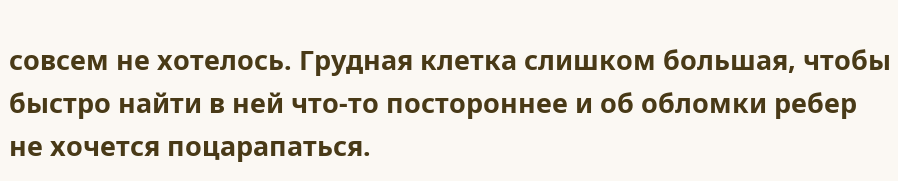совсем не хотелось. Грудная клетка слишком большая, чтобы быстро найти в ней что-то постороннее и об обломки ребер не хочется поцарапаться.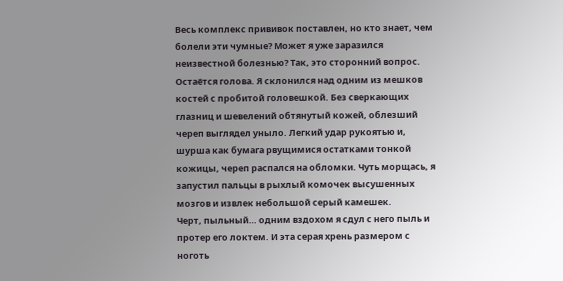Весь комплекс прививок поставлен, но кто знает, чем болели эти чумные? Может я уже заразился неизвестной болезнью? Так, это сторонний вопрос.
Остаётся голова. Я склонился над одним из мешков костей с пробитой головешкой. Без сверкающих глазниц и шевелений обтянутый кожей, облезший череп выглядел уныло. Легкий удар рукоятью и, шурша как бумага рвущимися остатками тонкой кожицы, череп распался на обломки. Чуть морщась, я запустил пальцы в рыхлый комочек высушенных мозгов и извлек небольшой серый камешек.
Черт, пыльный… одним вздохом я сдул с него пыль и протер его локтем. И эта серая хрень размером с ноготь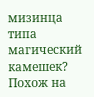мизинца типа магический камешек? Похож на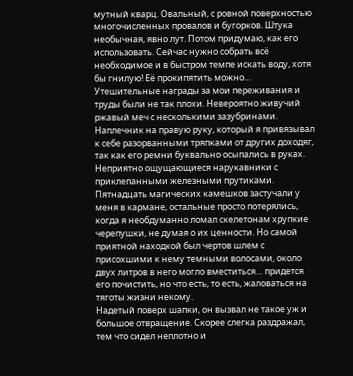мутный кварц. Овальный, с ровной поверхностью многочисленных провалов и бугорков. Штука необычная, явно лут. Потом придумаю, как его использовать. Сейчас нужно собрать всё необходимое и в быстром темпе искать воду, хотя бы гнилую! Её прокипятить можно…
Утешительные награды за мои переживания и труды были не так плохи. Невероятно живучий ржавый меч с несколькими зазубринами. Наплечник на правую руку, который я привязывал к себе разорванными тряпками от других доходяг, так как его ремни буквально осыпались в руках. Неприятно ощущающиеся нарукавники с приклепанными железными прутиками.
Пятнадцать магических камешков застучали у меня в кармане, остальные просто потерялись, когда я необдуманно ломал скелетонам хрупкие черепушки, не думая о их ценности. Но самой приятной находкой был чертов шлем с присохшими к нему темными волосами, около двух литров в него могло вместиться… придется его почистить, но что есть, то есть, жаловаться на тяготы жизни некому.
Надетый поверх шапки, он вызвал не такое уж и большое отвращение. Скорее слегка раздражал, тем что сидел неплотно и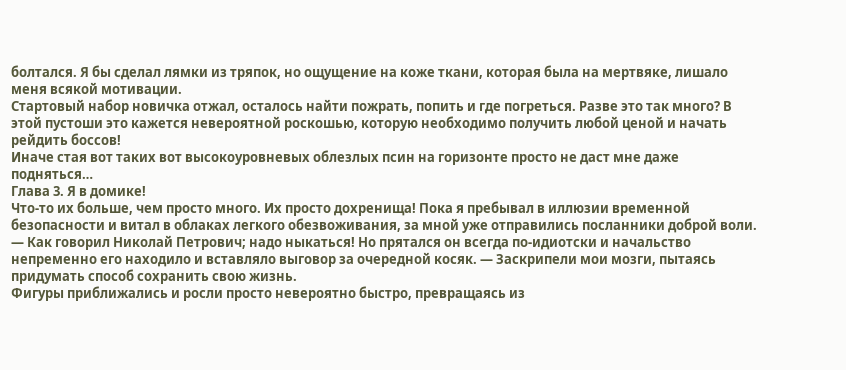болтался. Я бы сделал лямки из тряпок, но ощущение на коже ткани, которая была на мертвяке, лишало меня всякой мотивации.
Стартовый набор новичка отжал, осталось найти пожрать, попить и где погреться. Разве это так много? В этой пустоши это кажется невероятной роскошью, которую необходимо получить любой ценой и начать рейдить боссов!
Иначе стая вот таких вот высокоуровневых облезлых псин на горизонте просто не даст мне даже подняться…
Глава 3. Я в домике!
Что-то их больше, чем просто много. Их просто дохренища! Пока я пребывал в иллюзии временной безопасности и витал в облаках легкого обезвоживания, за мной уже отправились посланники доброй воли.
— Как говорил Николай Петрович; надо ныкаться! Но прятался он всегда по-идиотски и начальство непременно его находило и вставляло выговор за очередной косяк. — Заскрипели мои мозги, пытаясь придумать способ сохранить свою жизнь.
Фигуры приближались и росли просто невероятно быстро, превращаясь из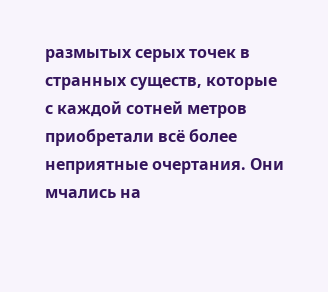размытых серых точек в странных существ, которые с каждой сотней метров приобретали всё более неприятные очертания. Они мчались на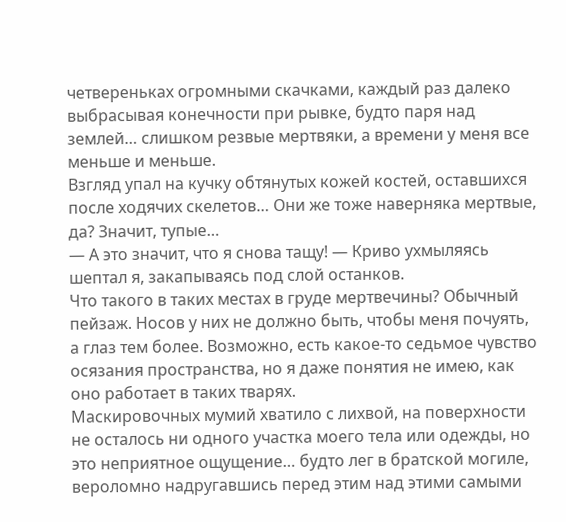четвереньках огромными скачками, каждый раз далеко выбрасывая конечности при рывке, будто паря над землей… слишком резвые мертвяки, а времени у меня все меньше и меньше.
Взгляд упал на кучку обтянутых кожей костей, оставшихся после ходячих скелетов… Они же тоже наверняка мертвые, да? Значит, тупые…
— А это значит, что я снова тащу! — Криво ухмыляясь шептал я, закапываясь под слой останков.
Что такого в таких местах в груде мертвечины? Обычный пейзаж. Носов у них не должно быть, чтобы меня почуять, а глаз тем более. Возможно, есть какое-то седьмое чувство осязания пространства, но я даже понятия не имею, как оно работает в таких тварях.
Маскировочных мумий хватило с лихвой, на поверхности не осталось ни одного участка моего тела или одежды, но это неприятное ощущение… будто лег в братской могиле, вероломно надругавшись перед этим над этими самыми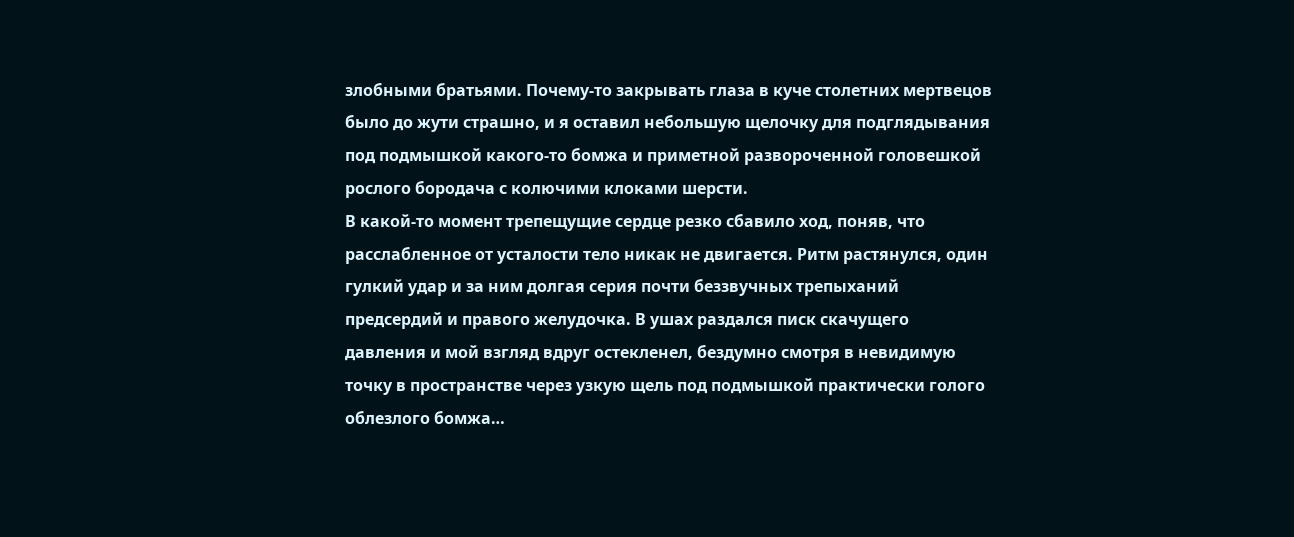злобными братьями. Почему-то закрывать глаза в куче столетних мертвецов было до жути страшно, и я оставил небольшую щелочку для подглядывания под подмышкой какого-то бомжа и приметной развороченной головешкой рослого бородача с колючими клоками шерсти.
В какой-то момент трепещущие сердце резко сбавило ход, поняв, что расслабленное от усталости тело никак не двигается. Ритм растянулся, один гулкий удар и за ним долгая серия почти беззвучных трепыханий предсердий и правого желудочка. В ушах раздался писк скачущего давления и мой взгляд вдруг остекленел, бездумно смотря в невидимую точку в пространстве через узкую щель под подмышкой практически голого облезлого бомжа…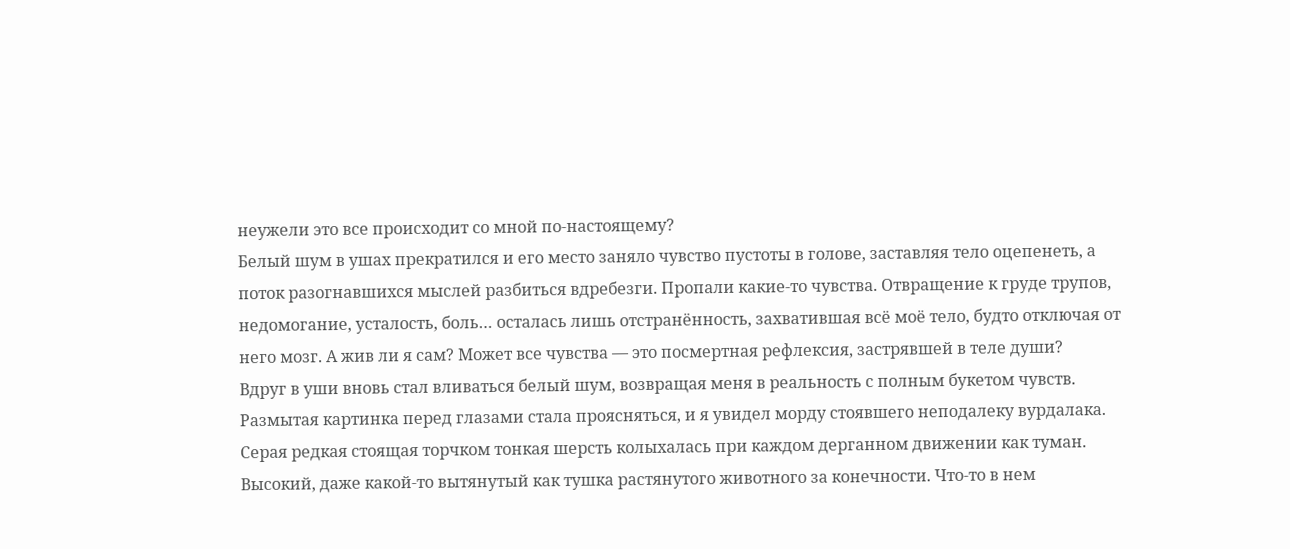неужели это все происходит со мной по-настоящему?
Белый шум в ушах прекратился и его место заняло чувство пустоты в голове, заставляя тело оцепенеть, а поток разогнавшихся мыслей разбиться вдребезги. Пропали какие-то чувства. Отвращение к груде трупов, недомогание, усталость, боль… осталась лишь отстранённость, захватившая всё моё тело, будто отключая от него мозг. А жив ли я сам? Может все чувства — это посмертная рефлексия, застрявшей в теле души?
Вдруг в уши вновь стал вливаться белый шум, возвращая меня в реальность с полным букетом чувств. Размытая картинка перед глазами стала проясняться, и я увидел морду стоявшего неподалеку вурдалака.
Серая редкая стоящая торчком тонкая шерсть колыхалась при каждом дерганном движении как туман. Высокий, даже какой-то вытянутый как тушка растянутого животного за конечности. Что-то в нем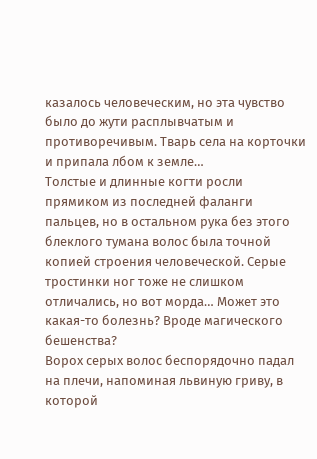казалось человеческим, но эта чувство было до жути расплывчатым и противоречивым. Тварь села на корточки и припала лбом к земле…
Толстые и длинные когти росли прямиком из последней фаланги пальцев, но в остальном рука без этого блеклого тумана волос была точной копией строения человеческой. Серые тростинки ног тоже не слишком отличались, но вот морда… Может это какая-то болезнь? Вроде магического бешенства?
Ворох серых волос беспорядочно падал на плечи, напоминая львиную гриву, в которой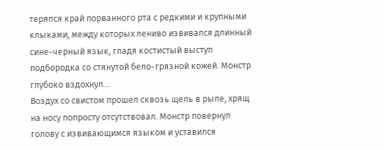терялся край порванного рта с редкими и крупными клыками, между которых лениво извивался длинный сине-черный язык, гладя костистый выступ подбородка со стянутой бело-грязной кожей. Монстр глубоко вздохнул…
Воздух со свистом прошел сквозь щель в рыле, хрящ на носу попросту отсутствовал. Монстр повернул голову с извивающимся языком и уставился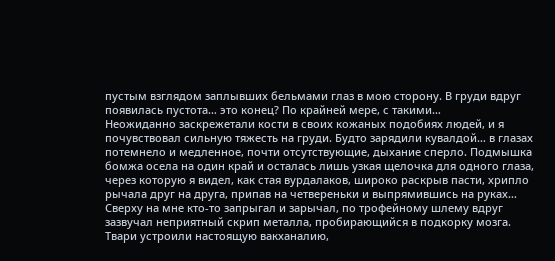пустым взглядом заплывших бельмами глаз в мою сторону. В груди вдруг появилась пустота… это конец? По крайней мере, с такими…
Неожиданно заскрежетали кости в своих кожаных подобиях людей, и я почувствовал сильную тяжесть на груди. Будто зарядили кувалдой… в глазах потемнело и медленное, почти отсутствующие, дыхание сперло. Подмышка бомжа осела на один край и осталась лишь узкая щелочка для одного глаза, через которую я видел, как стая вурдалаков, широко раскрыв пасти, хрипло рычала друг на друга, припав на четвереньки и выпрямившись на руках… Сверху на мне кто-то запрыгал и зарычал, по трофейному шлему вдруг зазвучал неприятный скрип металла, пробирающийся в подкорку мозга.
Твари устроили настоящую вакханалию,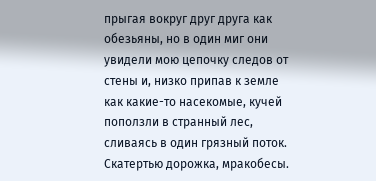прыгая вокруг друг друга как обезьяны, но в один миг они увидели мою цепочку следов от стены и, низко припав к земле как какие-то насекомые, кучей поползли в странный лес, сливаясь в один грязный поток.
Скатертью дорожка, мракобесы.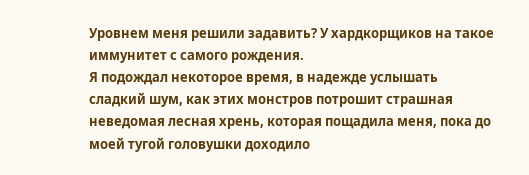Уровнем меня решили задавить? У хардкорщиков на такое иммунитет с самого рождения.
Я подождал некоторое время, в надежде услышать сладкий шум, как этих монстров потрошит страшная неведомая лесная хрень, которая пощадила меня, пока до моей тугой головушки доходило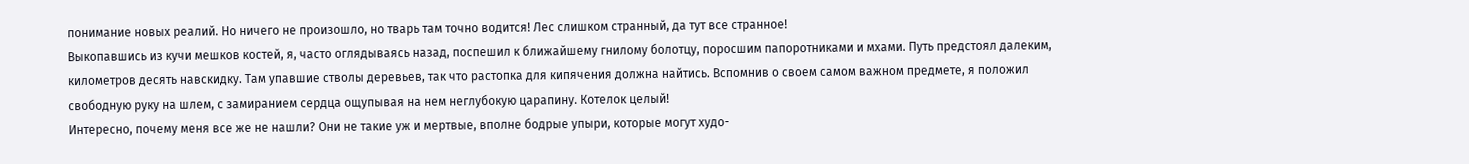понимание новых реалий. Но ничего не произошло, но тварь там точно водится! Лес слишком странный, да тут все странное!
Выкопавшись из кучи мешков костей, я, часто оглядываясь назад, поспешил к ближайшему гнилому болотцу, поросшим папоротниками и мхами. Путь предстоял далеким, километров десять навскидку. Там упавшие стволы деревьев, так что растопка для кипячения должна найтись. Вспомнив о своем самом важном предмете, я положил свободную руку на шлем, с замиранием сердца ощупывая на нем неглубокую царапину. Котелок целый!
Интересно, почему меня все же не нашли? Они не такие уж и мертвые, вполне бодрые упыри, которые могут худо-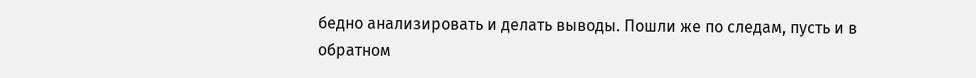бедно анализировать и делать выводы. Пошли же по следам, пусть и в обратном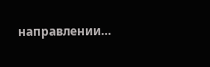направлении…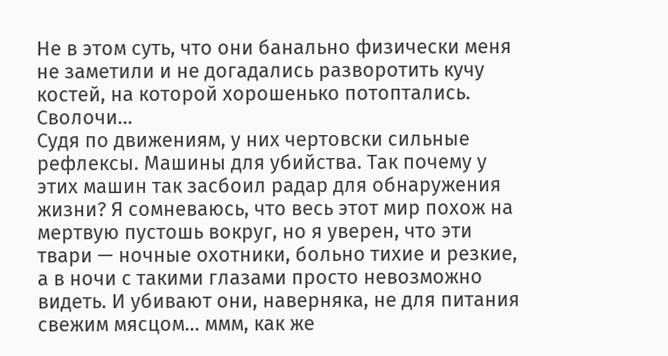Не в этом суть, что они банально физически меня не заметили и не догадались разворотить кучу костей, на которой хорошенько потоптались. Сволочи…
Судя по движениям, у них чертовски сильные рефлексы. Машины для убийства. Так почему у этих машин так засбоил радар для обнаружения жизни? Я сомневаюсь, что весь этот мир похож на мертвую пустошь вокруг, но я уверен, что эти твари — ночные охотники, больно тихие и резкие, а в ночи с такими глазами просто невозможно видеть. И убивают они, наверняка, не для питания свежим мясцом… ммм, как же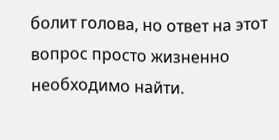болит голова, но ответ на этот вопрос просто жизненно необходимо найти.